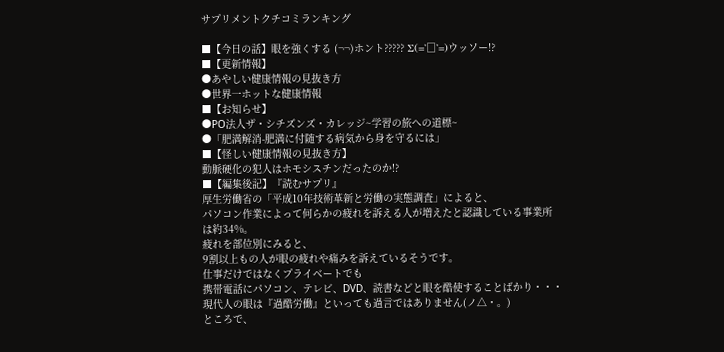サプリメントクチコミランキング

■【今日の話】眼を強くする (¬¬)ホント????? Σ(='□'=)ウッソー!?
■【更新情報】
●あやしい健康情報の見抜き方
●世界一ホットな健康情報
■【お知らせ】
●PO法人ザ・シチズンズ・カレッジ~学習の旅への道標~
●「肥満解消-肥満に付随する病気から身を守るには」
■【怪しい健康情報の見抜き方】
動脈硬化の犯人はホモシスチンだったのか!?
■【編集後記】『読むサプリ』
厚生労働省の「平成10年技術革新と労働の実態調査」によると、
パソコン作業によって何らかの疲れを訴える人が増えたと認識している事業所
は約34%。
疲れを部位別にみると、
9割以上もの人が眼の疲れや痛みを訴えているそうです。
仕事だけではなくプライベートでも
携帯電話にパソコン、テレビ、DVD、読書などと眼を酷使することばかり・・・
現代人の眼は『過酷労働』といっても過言ではありません(ノ△・。)
ところで、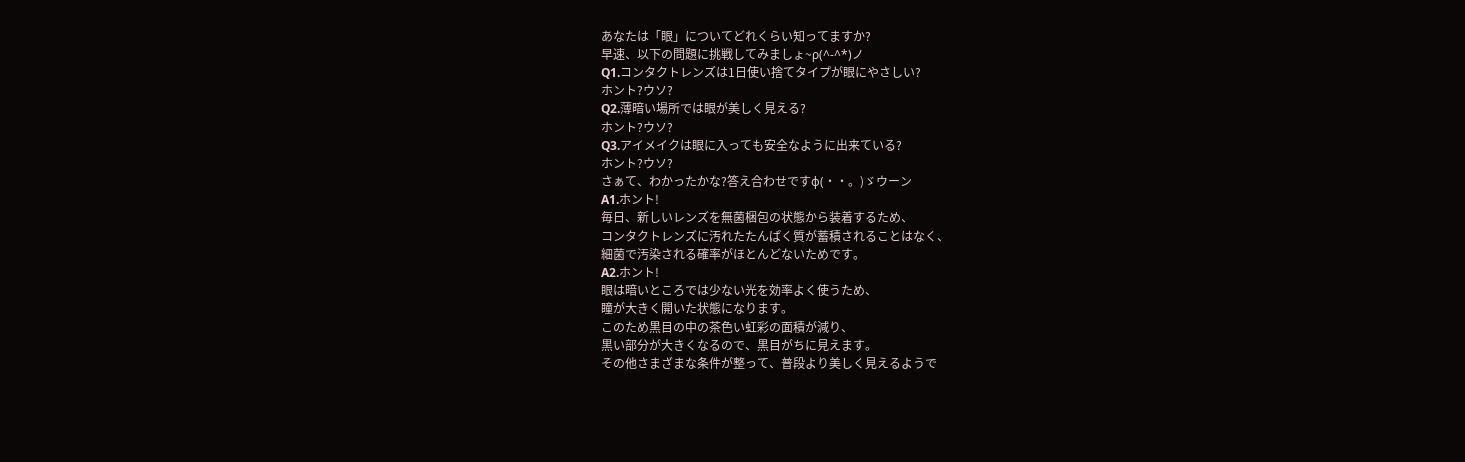あなたは「眼」についてどれくらい知ってますか?
早速、以下の問題に挑戦してみましょ~ρ(^-^*)ノ
Q1.コンタクトレンズは1日使い捨てタイプが眼にやさしい?
ホント?ウソ?
Q2.薄暗い場所では眼が美しく見える?
ホント?ウソ?
Q3.アイメイクは眼に入っても安全なように出来ている?
ホント?ウソ?
さぁて、わかったかな?答え合わせですφ(・・。)ゞウーン
A1.ホント!
毎日、新しいレンズを無菌梱包の状態から装着するため、
コンタクトレンズに汚れたたんぱく質が蓄積されることはなく、
細菌で汚染される確率がほとんどないためです。
A2.ホント!
眼は暗いところでは少ない光を効率よく使うため、
瞳が大きく開いた状態になります。
このため黒目の中の茶色い虹彩の面積が減り、
黒い部分が大きくなるので、黒目がちに見えます。
その他さまざまな条件が整って、普段より美しく見えるようで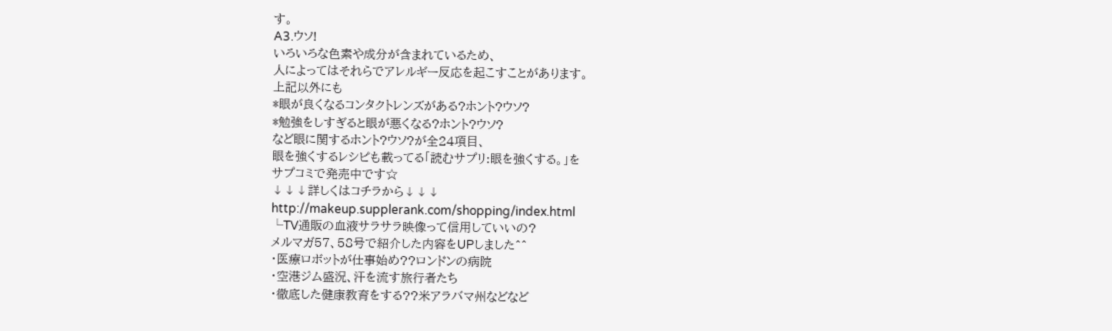す。
A3.ウソ!
いろいろな色素や成分が含まれているため、
人によってはそれらでアレルギー反応を起こすことがあります。
上記以外にも
*眼が良くなるコンタクトレンズがある?ホント?ウソ?
*勉強をしすぎると眼が悪くなる?ホント?ウソ?
など眼に関するホント?ウソ?が全24項目、
眼を強くするレシピも載ってる「読むサプリ:眼を強くする。」を
サプコミで発売中です☆
↓↓↓詳しくはコチラから↓↓↓
http://makeup.supplerank.com/shopping/index.html
└TV通販の血液サラサラ映像って信用していいの?
メルマガ57、58号で紹介した内容をUPしました^^
・医療ロボットが仕事始め??ロンドンの病院
・空港ジム盛況、汗を流す旅行者たち
・徹底した健康教育をする??米アラバマ州などなど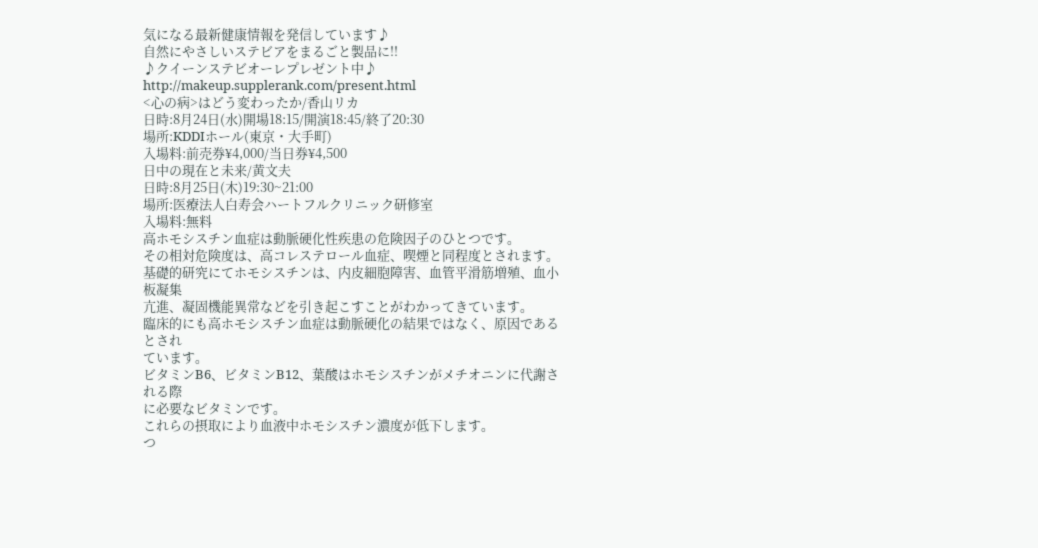気になる最新健康情報を発信しています♪
自然にやさしいステビアをまるごと製品に!!
♪クイーンステビオーレプレゼント中♪
http://makeup.supplerank.com/present.html
<心の病>はどう変わったか/香山リカ
日時:8月24日(水)開場18:15/開演18:45/終了20:30
場所:KDDIホール(東京・大手町)
入場料:前売券¥4,000/当日券¥4,500
日中の現在と未来/黄文夫
日時:8月25日(木)19:30~21:00
場所:医療法人白寿会ハートフルクリニック研修室
入場料:無料
高ホモシスチン血症は動脈硬化性疾患の危険因子のひとつです。
その相対危険度は、高コレステロール血症、喫煙と同程度とされます。
基礎的研究にてホモシスチンは、内皮細胞障害、血管平滑筋増殖、血小板凝集
亢進、凝固機能異常などを引き起こすことがわかってきています。
臨床的にも高ホモシスチン血症は動脈硬化の結果ではなく、原因であるとされ
ています。
ビタミンB6、ビタミンB12、葉酸はホモシスチンがメチオニンに代謝される際
に必要なビタミンです。
これらの摂取により血液中ホモシスチン濃度が低下します。
つ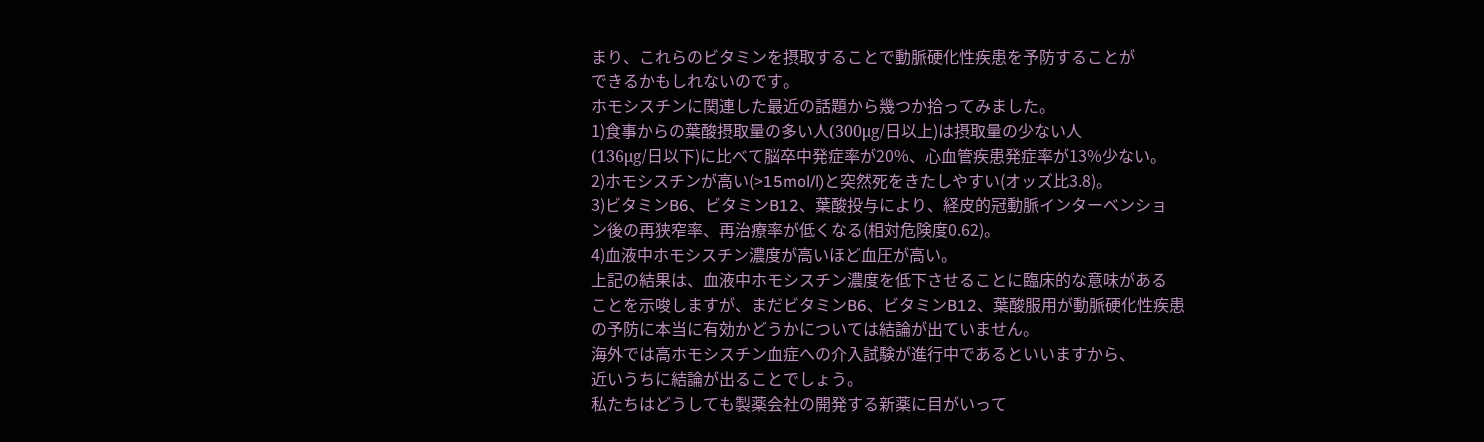まり、これらのビタミンを摂取することで動脈硬化性疾患を予防することが
できるかもしれないのです。
ホモシスチンに関連した最近の話題から幾つか拾ってみました。
1)食事からの葉酸摂取量の多い人(300μg/日以上)は摂取量の少ない人
(136μg/日以下)に比べて脳卒中発症率が20%、心血管疾患発症率が13%少ない。
2)ホモシスチンが高い(>15mol/l)と突然死をきたしやすい(オッズ比3.8)。
3)ビタミンB6、ビタミンB12、葉酸投与により、経皮的冠動脈インターベンショ
ン後の再狭窄率、再治療率が低くなる(相対危険度0.62)。
4)血液中ホモシスチン濃度が高いほど血圧が高い。
上記の結果は、血液中ホモシスチン濃度を低下させることに臨床的な意味がある
ことを示唆しますが、まだビタミンB6、ビタミンB12、葉酸服用が動脈硬化性疾患
の予防に本当に有効かどうかについては結論が出ていません。
海外では高ホモシスチン血症への介入試験が進行中であるといいますから、
近いうちに結論が出ることでしょう。
私たちはどうしても製薬会社の開発する新薬に目がいって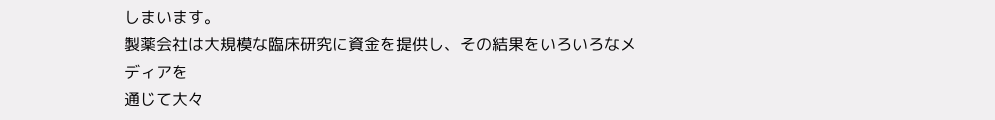しまいます。
製薬会社は大規模な臨床研究に資金を提供し、その結果をいろいろなメディアを
通じて大々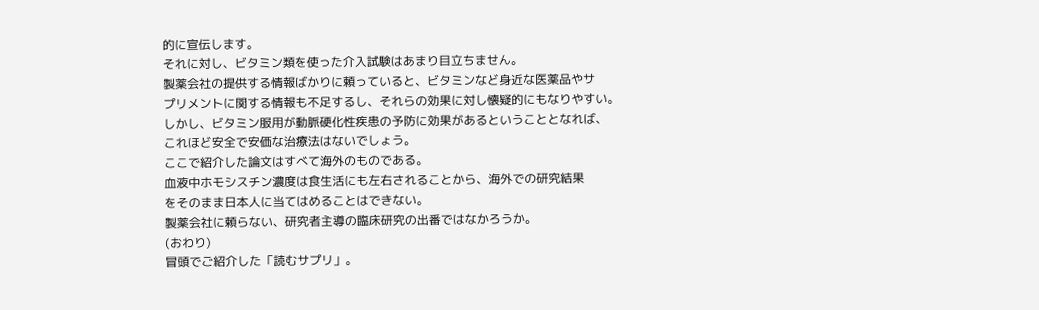的に宣伝します。
それに対し、ビタミン類を使った介入試験はあまり目立ちません。
製薬会社の提供する情報ばかりに頼っていると、ビタミンなど身近な医薬品やサ
プリメントに関する情報も不足するし、それらの効果に対し懐疑的にもなりやすい。
しかし、ビタミン服用が動脈硬化性疾患の予防に効果があるということとなれば、
これほど安全で安価な治療法はないでしょう。
ここで紹介した論文はすべて海外のものである。
血液中ホモシスチン濃度は食生活にも左右されることから、海外での研究結果
をそのまま日本人に当てはめることはできない。
製薬会社に頼らない、研究者主導の臨床研究の出番ではなかろうか。
(おわり)
冒頭でご紹介した「読むサプリ」。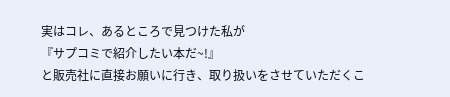実はコレ、あるところで見つけた私が
『サプコミで紹介したい本だ~!』
と販売社に直接お願いに行き、取り扱いをさせていただくこ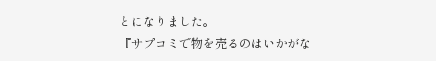とになりました。
『サプコミで物を売るのはいかがな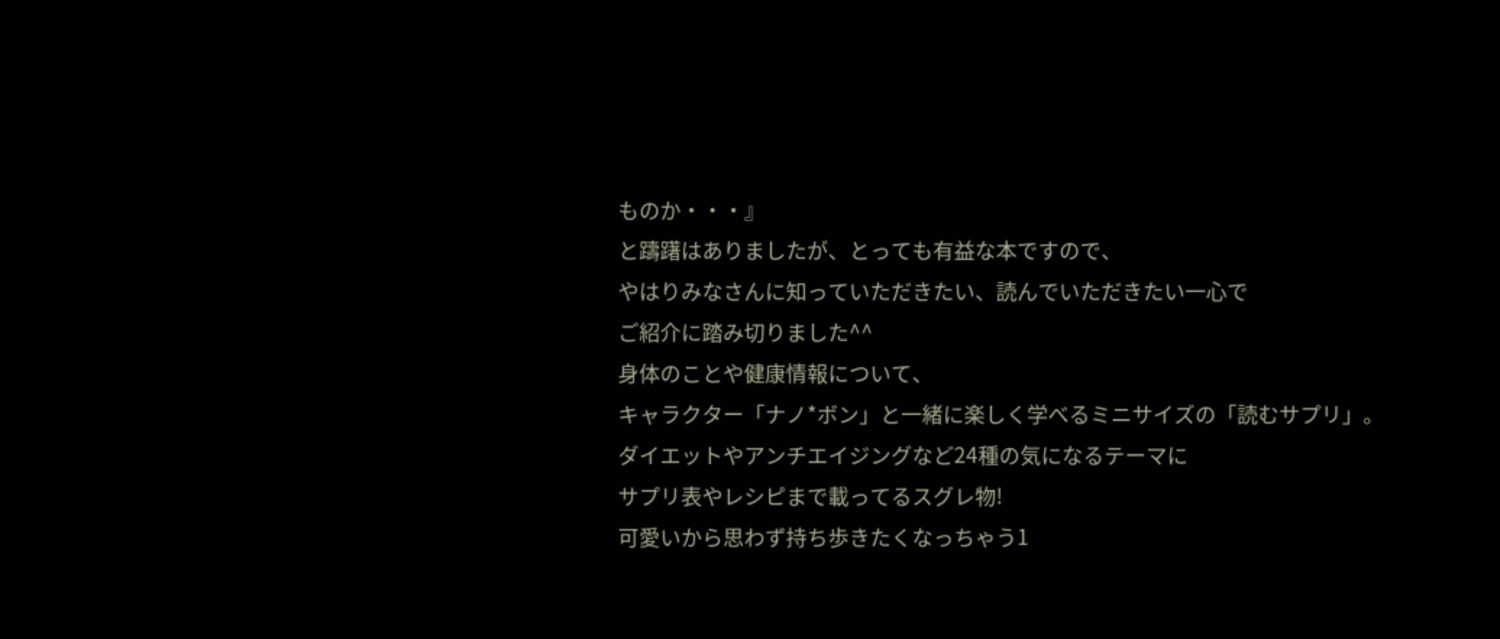ものか・・・』
と躊躇はありましたが、とっても有益な本ですので、
やはりみなさんに知っていただきたい、読んでいただきたい一心で
ご紹介に踏み切りました^^
身体のことや健康情報について、
キャラクター「ナノ*ボン」と一緒に楽しく学べるミニサイズの「読むサプリ」。
ダイエットやアンチエイジングなど24種の気になるテーマに
サプリ表やレシピまで載ってるスグレ物!
可愛いから思わず持ち歩きたくなっちゃう1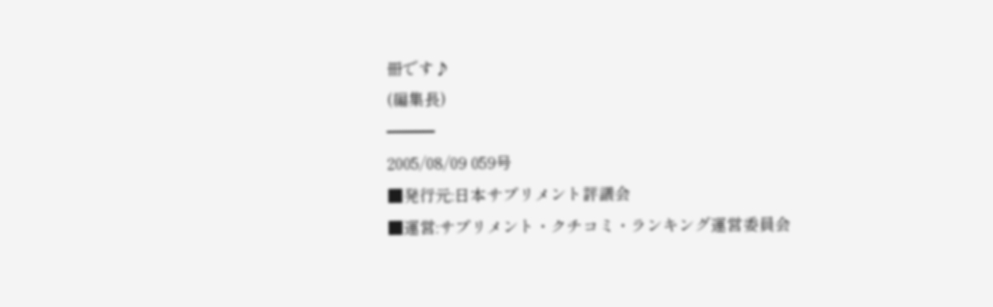冊です♪
(編集長)
━━━
2005/08/09 059号
■発行元:日本サプリメント評議会
■運営:サプリメント・クチコミ・ランキング運営委員会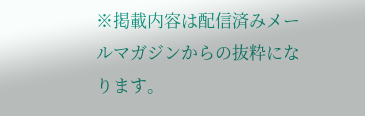※掲載内容は配信済みメールマガジンからの抜粋になります。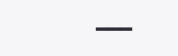━━━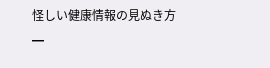怪しい健康情報の見ぬき方━